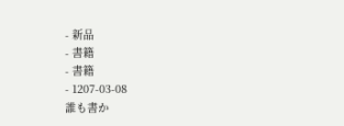- 新品
- 書籍
- 書籍
- 1207-03-08
誰も書か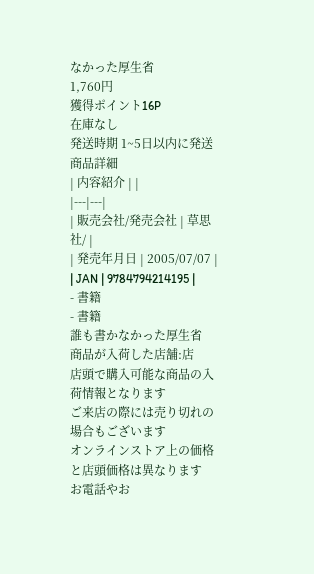なかった厚生省
1,760円
獲得ポイント16P
在庫なし
発送時期 1~5日以内に発送
商品詳細
| 内容紹介 | |
|---|---|
| 販売会社/発売会社 | 草思社/ |
| 発売年月日 | 2005/07/07 |
| JAN | 9784794214195 |
- 書籍
- 書籍
誰も書かなかった厚生省
商品が入荷した店舗:店
店頭で購入可能な商品の入荷情報となります
ご来店の際には売り切れの場合もございます
オンラインストア上の価格と店頭価格は異なります
お電話やお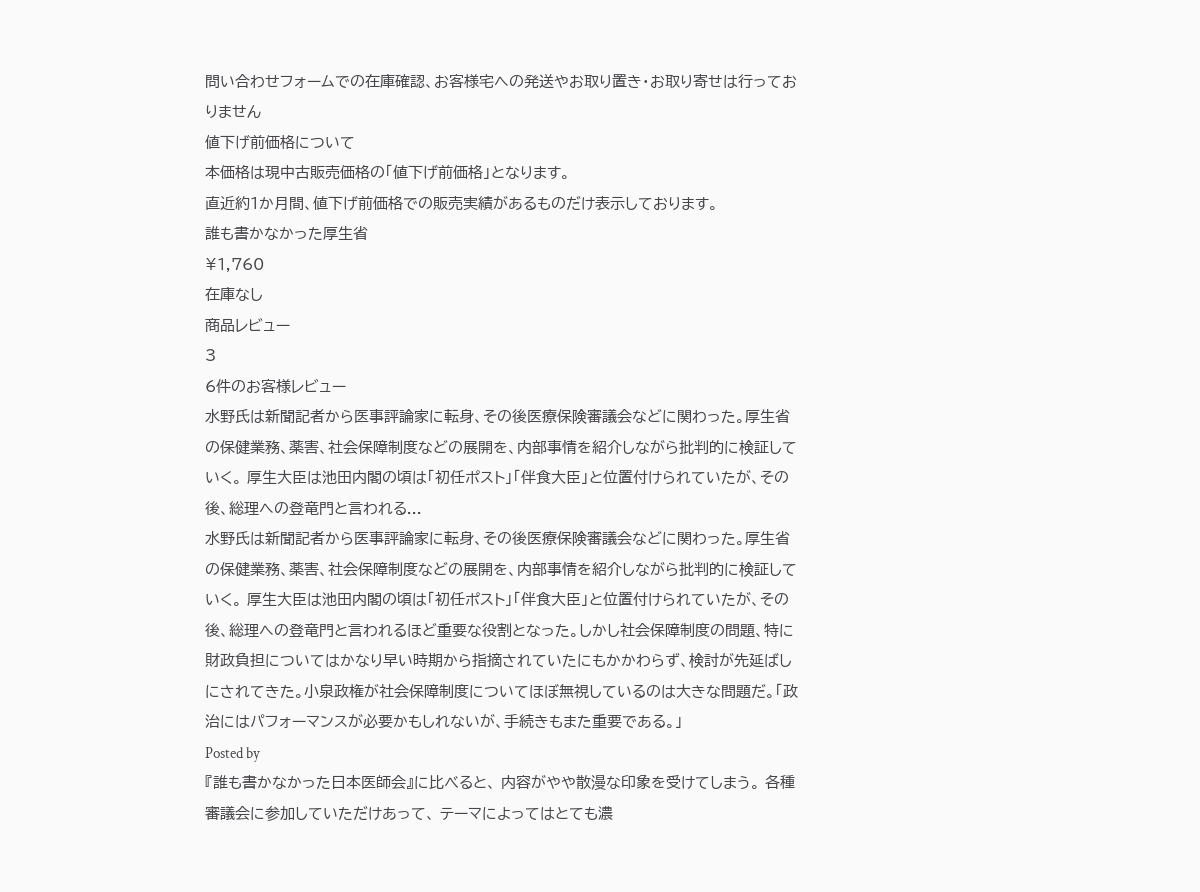問い合わせフォームでの在庫確認、お客様宅への発送やお取り置き・お取り寄せは行っておりません
値下げ前価格について
本価格は現中古販売価格の「値下げ前価格」となります。
直近約1か月間、値下げ前価格での販売実績があるものだけ表示しております。
誰も書かなかった厚生省
¥1,760
在庫なし
商品レビュー
3
6件のお客様レビュー
水野氏は新聞記者から医事評論家に転身、その後医療保険審議会などに関わった。厚生省の保健業務、薬害、社会保障制度などの展開を、内部事情を紹介しながら批判的に検証していく。 厚生大臣は池田内閣の頃は「初任ポスト」「伴食大臣」と位置付けられていたが、その後、総理への登竜門と言われる...
水野氏は新聞記者から医事評論家に転身、その後医療保険審議会などに関わった。厚生省の保健業務、薬害、社会保障制度などの展開を、内部事情を紹介しながら批判的に検証していく。 厚生大臣は池田内閣の頃は「初任ポスト」「伴食大臣」と位置付けられていたが、その後、総理への登竜門と言われるほど重要な役割となった。しかし社会保障制度の問題、特に財政負担についてはかなり早い時期から指摘されていたにもかかわらず、検討が先延ばしにされてきた。小泉政権が社会保障制度についてほぼ無視しているのは大きな問題だ。「政治にはパフォーマンスが必要かもしれないが、手続きもまた重要である。」
Posted by
『誰も書かなかった日本医師会』に比べると、 内容がやや散漫な印象を受けてしまう。 各種審議会に参加していただけあって、 テーマによってはとても濃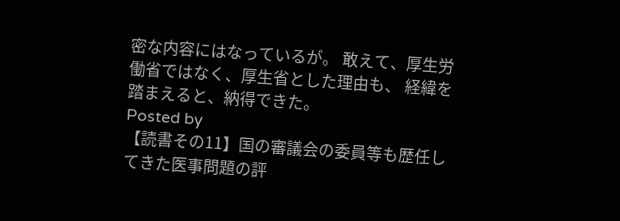密な内容にはなっているが。 敢えて、厚生労働省ではなく、厚生省とした理由も、 経緯を踏まえると、納得できた。
Posted by
【読書その11】国の審議会の委員等も歴任してきた医事問題の評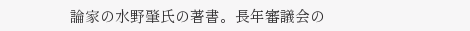論家の水野肇氏の著書。長年審議会の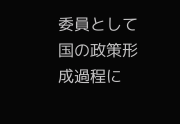委員として国の政策形成過程に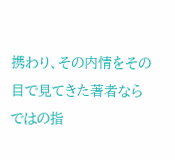携わり、その内情をその目で見てきた著者ならではの指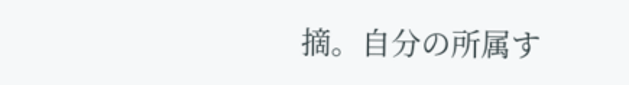摘。自分の所属す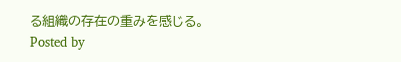る組織の存在の重みを感じる。
Posted by